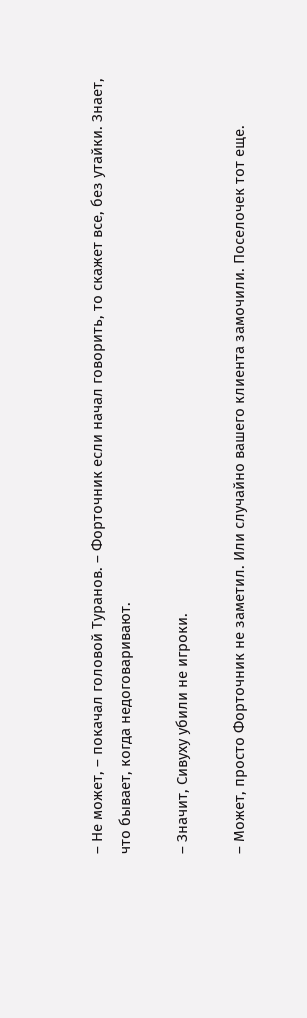– Не может, – покачал головой Туранов. – Форточник если начал говорить, то скажет все, без утайки. Знает, что бывает, когда недоговаривают.

– Значит, Сивуху убили не игроки.

– Может, просто Форточник не заметил. Или случайно вашего клиента замочили. Поселочек тот еще.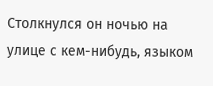Столкнулся он ночью на улице с кем-нибудь, языком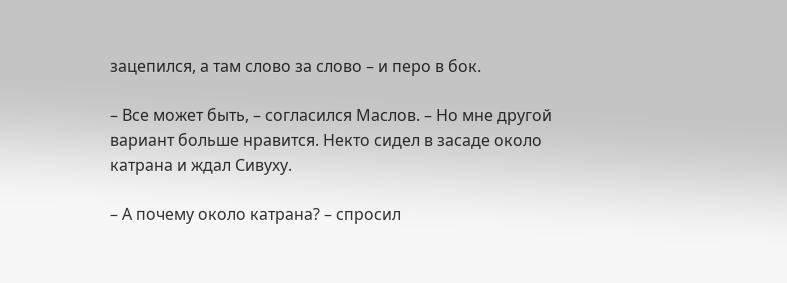зацепился, а там слово за слово – и перо в бок.

– Все может быть, – согласился Маслов. – Но мне другой вариант больше нравится. Некто сидел в засаде около катрана и ждал Сивуху.

– А почему около катрана? – спросил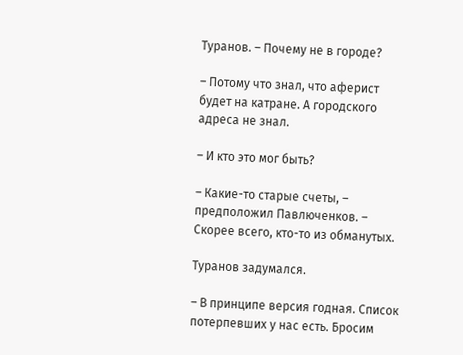Туранов. – Почему не в городе?

– Потому что знал, что аферист будет на катране. А городского адреса не знал.

– И кто это мог быть?

– Какие-то старые счеты, – предположил Павлюченков. – Скорее всего, кто-то из обманутых.

Туранов задумался.

– В принципе версия годная. Список потерпевших у нас есть. Бросим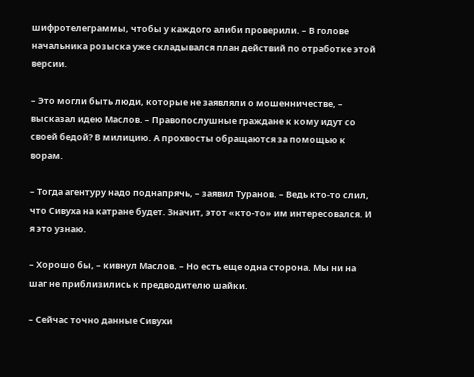шифротелеграммы, чтобы у каждого алиби проверили. – В голове начальника розыска уже складывался план действий по отработке этой версии.

– Это могли быть люди, которые не заявляли о мошенничестве, – высказал идею Маслов. – Правопослушные граждане к кому идут со своей бедой? В милицию. А прохвосты обращаются за помощью к ворам.

– Тогда агентуру надо поднапрячь, – заявил Туранов. – Ведь кто-то слил, что Сивуха на катране будет. Значит, этот «кто-то» им интересовался. И я это узнаю.

– Хорошо бы, – кивнул Маслов. – Но есть еще одна сторона. Мы ни на шаг не приблизились к предводителю шайки.

– Сейчас точно данные Сивухи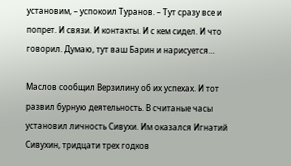установим, – успокоил Туранов. – Тут сразу все и попрет. И связи. И контакты. И с кем сидел. И что говорил. Думаю, тут ваш Барин и нарисуется…

Маслов сообщил Верзилину об их успехах. И тот развил бурную деятельность. В считаные часы установил личность Сивухи. Им оказался Игнатий Сивухин, тридцати трех годков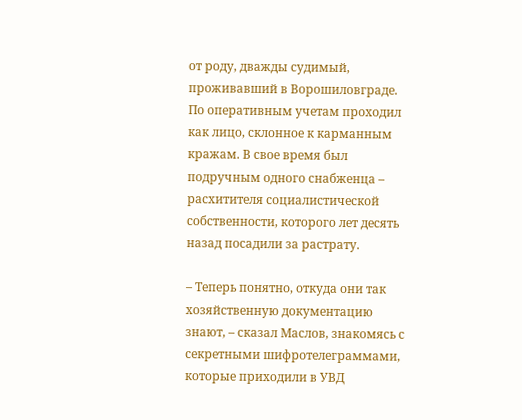от роду, дважды судимый, проживавший в Ворошиловграде. По оперативным учетам проходил как лицо, склонное к карманным кражам. В свое время был подручным одного снабженца – расхитителя социалистической собственности, которого лет десять назад посадили за растрату.

– Теперь понятно, откуда они так хозяйственную документацию знают, – сказал Маслов, знакомясь с секретными шифротелеграммами, которые приходили в УВД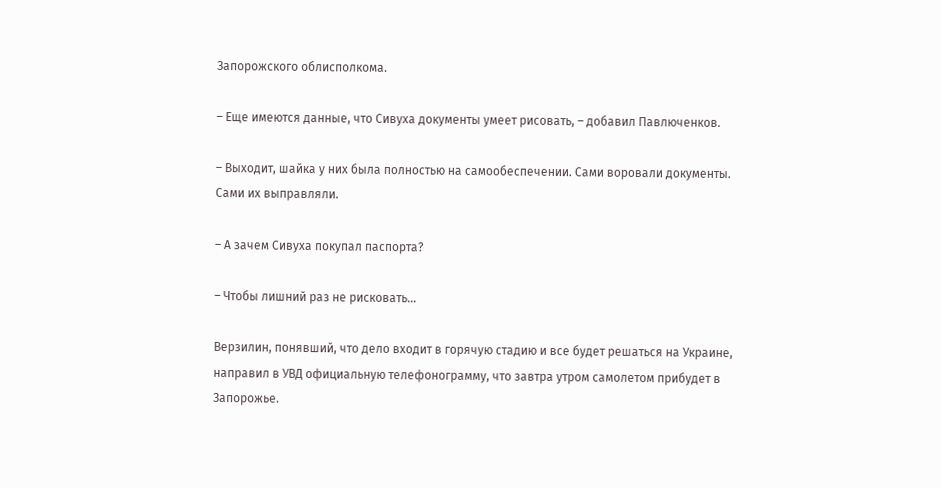Запорожского облисполкома.

– Еще имеются данные, что Сивуха документы умеет рисовать, – добавил Павлюченков.

– Выходит, шайка у них была полностью на самообеспечении. Сами воровали документы. Сами их выправляли.

– А зачем Сивуха покупал паспорта?

– Чтобы лишний раз не рисковать…

Верзилин, понявший, что дело входит в горячую стадию и все будет решаться на Украине, направил в УВД официальную телефонограмму, что завтра утром самолетом прибудет в Запорожье.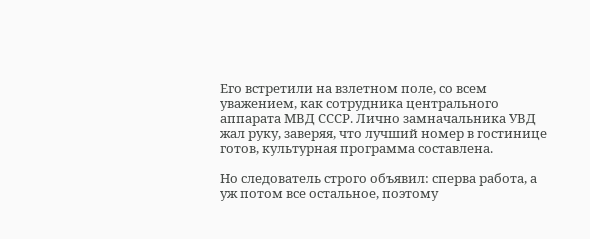Его встретили на взлетном поле, со всем уважением, как сотрудника центрального аппарата МВД СССР. Лично замначальника УВД жал руку, заверяя, что лучший номер в гостинице готов, культурная программа составлена.

Но следователь строго объявил: сперва работа, а уж потом все остальное, поэтому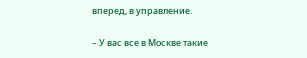вперед, в управление.

– У вас все в Москве такие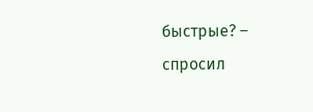быстрые? – спросил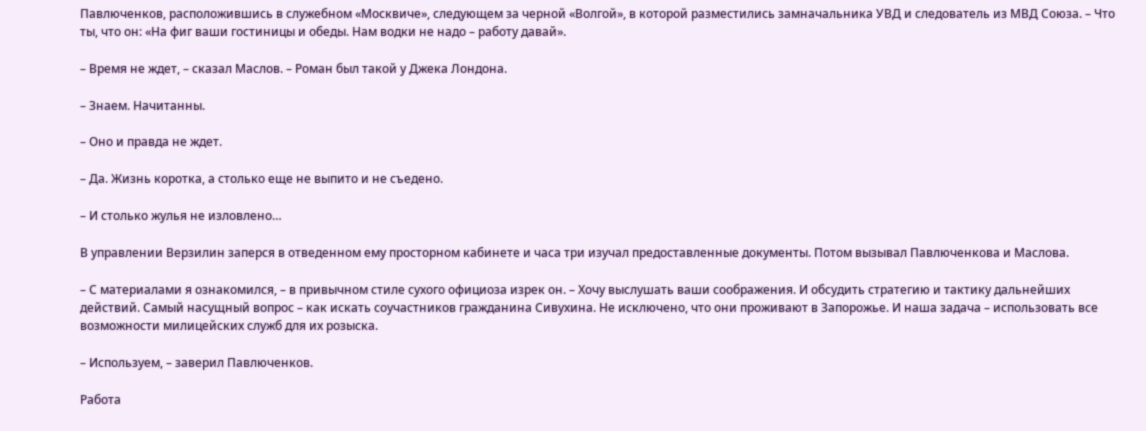Павлюченков, расположившись в служебном «Москвиче», следующем за черной «Волгой», в которой разместились замначальника УВД и следователь из МВД Союза. – Что ты, что он: «На фиг ваши гостиницы и обеды. Нам водки не надо – работу давай».

– Время не ждет, – сказал Маслов. – Роман был такой у Джека Лондона.

– Знаем. Начитанны.

– Оно и правда не ждет.

– Да. Жизнь коротка, а столько еще не выпито и не съедено.

– И столько жулья не изловлено…

В управлении Верзилин заперся в отведенном ему просторном кабинете и часа три изучал предоставленные документы. Потом вызывал Павлюченкова и Маслова.

– С материалами я ознакомился, – в привычном стиле сухого официоза изрек он. – Хочу выслушать ваши соображения. И обсудить стратегию и тактику дальнейших действий. Самый насущный вопрос – как искать соучастников гражданина Сивухина. Не исключено, что они проживают в Запорожье. И наша задача – использовать все возможности милицейских служб для их розыска.

– Используем, – заверил Павлюченков.

Работа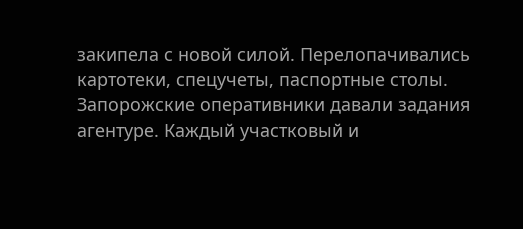закипела с новой силой. Перелопачивались картотеки, спецучеты, паспортные столы. Запорожские оперативники давали задания агентуре. Каждый участковый и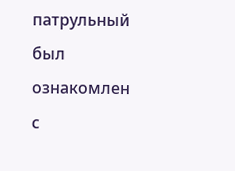патрульный был ознакомлен с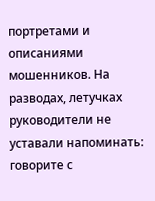портретами и описаниями мошенников. На разводах, летучках руководители не уставали напоминать: говорите с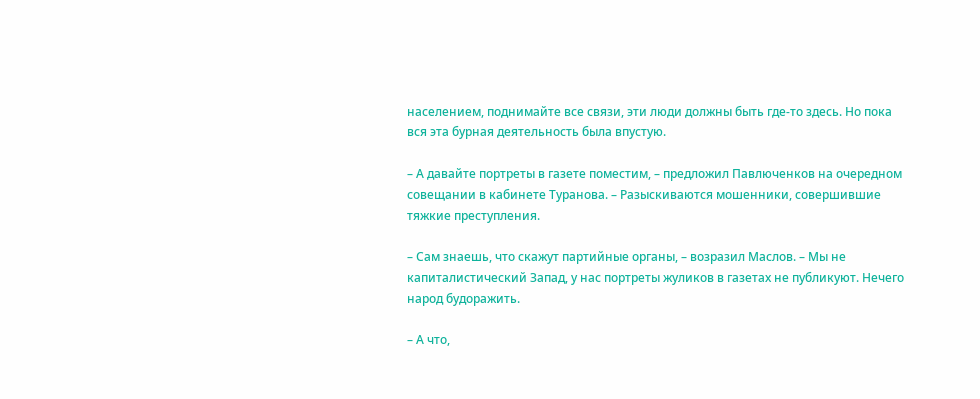населением, поднимайте все связи, эти люди должны быть где-то здесь. Но пока вся эта бурная деятельность была впустую.

– А давайте портреты в газете поместим, – предложил Павлюченков на очередном совещании в кабинете Туранова. – Разыскиваются мошенники, совершившие тяжкие преступления.

– Сам знаешь, что скажут партийные органы, – возразил Маслов. – Мы не капиталистический Запад, у нас портреты жуликов в газетах не публикуют. Нечего народ будоражить.

– А что,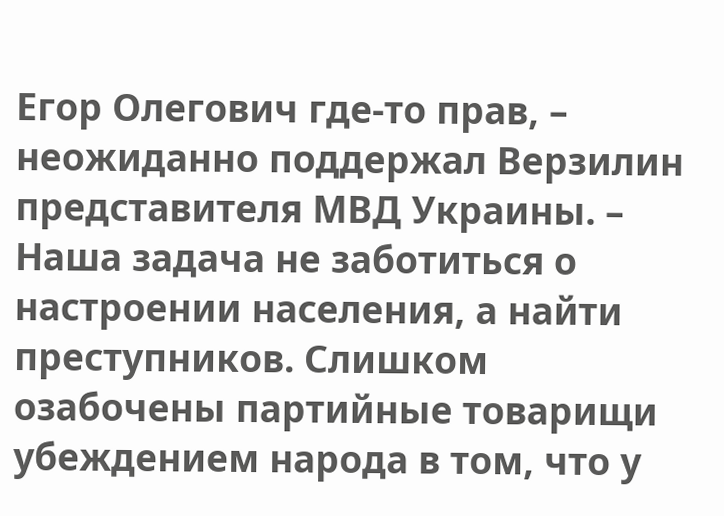Егор Олегович где-то прав, – неожиданно поддержал Верзилин представителя МВД Украины. – Наша задача не заботиться о настроении населения, а найти преступников. Слишком озабочены партийные товарищи убеждением народа в том, что у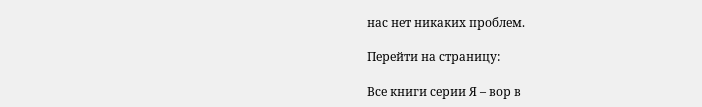нас нет никаких проблем.

Перейти на страницу:

Все книги серии Я – вор в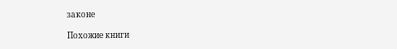законе

Похожие книги